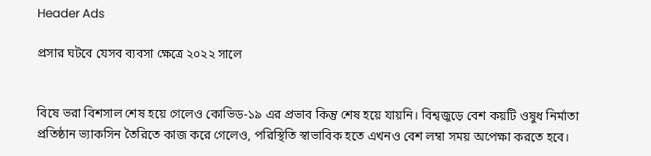Header Ads

প্রসার ঘটবে যেসব ব্যবসা ক্ষেত্রে ২০২২ সালে


বিষে ভরা বিশসাল শেষ হয়ে গেলেও কোভিড-১৯ এর প্রভাব কিন্তু শেষ হয়ে যায়নি। বিশ্বজুড়ে বেশ কয়টি ওষুধ নির্মাতা প্রতিষ্ঠান ভ্যাকসিন তৈরিতে কাজ করে গেলেও, পরিস্থিতি স্বাভাবিক হতে এখনও বেশ লম্বা সময় অপেক্ষা করতে হবে।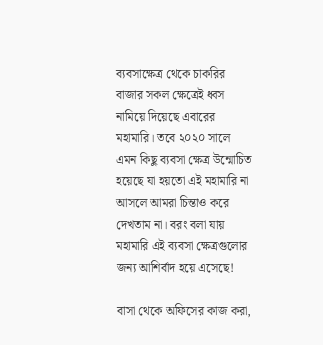ব্যবসাক্ষেত্র থেকে চাকরির বাজার সকল ক্ষেত্রেই ধ্বস নামিয়ে দিয়েছে এবারের মহামারি। তবে ২০২০ সালে এমন কিছু ব্যবসা ক্ষেত্র উন্মোচিত হয়েছে যা হয়তো এই মহামারি না আসলে আমরা চিন্তাও করে দেখতাম না। বরং বলা যায় মহামারি এই ব্যবসা ক্ষেত্রগুলোর জন্য আশির্বাদ হয়ে এসেছে!

বাসা থেকে অফিসের কাজ করা,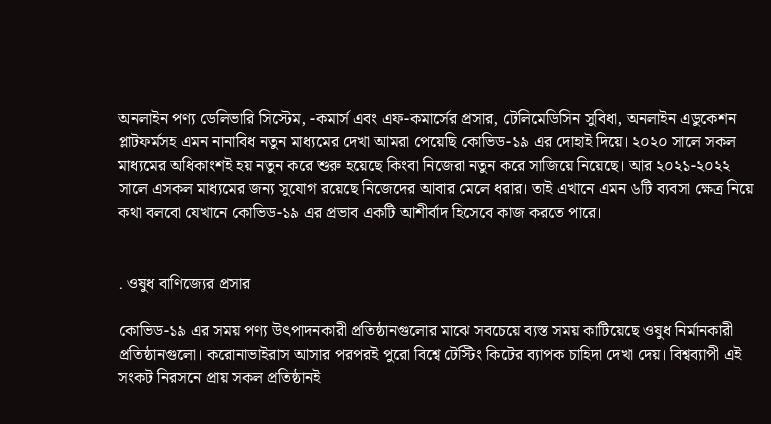অনলাইন পণ্য ডেলিভারি সিস্টেম, -কমার্স এবং এফ-কমার্সের প্রসার, টেলিমেডিসিন সুবিধা, অনলাইন এডুকেশন প্লাটফর্মসহ এমন নানাবিধ নতুন মাধ্যমের দেখা আমরা পেয়েছি কোভিড-১৯ এর দোহাই দিয়ে। ২০২০ সালে সকল মাধ্যমের অধিকাংশই হয় নতুন করে শুরু হয়েছে কিংবা নিজেরা নতুন করে সাজিয়ে নিয়েছে। আর ২০২১-২০২২ সালে এসকল মাধ্যমের জন্য সুযোগ রয়েছে নিজেদের আবার মেলে ধরার। তাই এখানে এমন ৬টি ব্যবসা ক্ষেত্র নিয়ে কথা বলবো যেখানে কোভিড-১৯ এর প্রভাব একটি আশীর্বাদ হিসেবে কাজ করতে পারে।


. ওষুধ বাণিজ্যের প্রসার

কোভিড-১৯ এর সময় পণ্য উৎপাদনকারী প্রতিষ্ঠানগুলোর মাঝে সবচেয়ে ব্যস্ত সময় কাটিয়েছে ওষুধ নির্মানকারী প্রতিষ্ঠানগুলো। করোনাভাইরাস আসার পরপরই পুরো বিশ্বে টেস্টিং কিটের ব্যাপক চাহিদা দেখা দেয়। বিশ্বব্যাপী এই সংকট নিরসনে প্রায় সকল প্রতিষ্ঠানই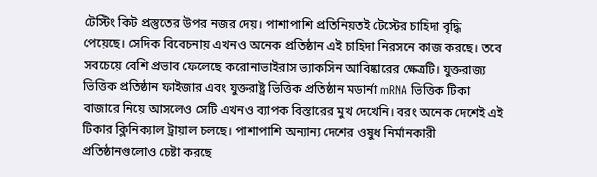টেস্টিং কিট প্রস্তুতের উপর নজর দেয়। পাশাপাশি প্রতিনিয়তই টেস্টের চাহিদা বৃদ্ধি পেয়েছে। সেদিক বিবেচনায় এখনও অনেক প্রতিষ্ঠান এই চাহিদা নিরসনে কাজ করছে। তবে সবচেয়ে বেশি প্রভাব ফেলেছে করোনাভাইরাস ভ্যাকসিন আবিষ্কারের ক্ষেত্রটি। যুক্তরাজ্য ভিত্তিক প্রতিষ্ঠান ফাইজার এবং যুক্তরাষ্ট্র ভিত্তিক প্রতিষ্ঠান মডার্না mRNA ভিত্তিক টিকা বাজারে নিয়ে আসলেও সেটি এখনও ব্যাপক বিস্তারের মুখ দেখেনি। বরং অনেক দেশেই এই টিকার ক্লিনিক্যাল ট্রায়াল চলছে। পাশাপাশি অন্যান্য দেশের ওষুধ নির্মানকারী প্রতিষ্ঠানগুলোও চেষ্টা করছে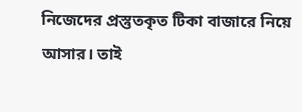নিজেদের প্রস্তুতকৃত টিকা বাজারে নিয়ে আসার। তাই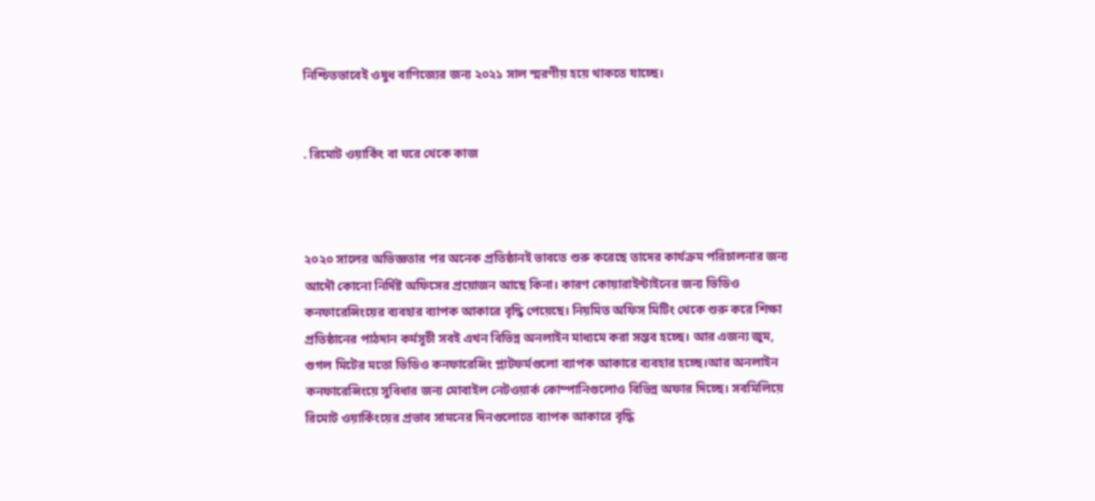নিশ্চিতভাবেই ওষুধ বাণিজ্যের জন্য ২০২১ সাল স্মরণীয় হয়ে থাকতে যাচ্ছে।


. রিমোট ওয়ার্কিং বা ঘরে থেকে কাজ



২০২০ সালের অভিজ্ঞতার পর অনেক প্রতিষ্ঠানই ভাবতে শুরু করেছে তাদের কার্যক্রম পরিচালনার জন্য আদৌ কোনো নির্দিষ্ট অফিসের প্রয়োজন আছে কিনা। কারণ কোয়ারাইন্টাইনের জন্য ভিডিও কনফারেন্সিংয়ের ব্যবহার ব্যাপক আকারে বৃদ্ধি পেয়েছে। নিয়মিত অফিস মিটিং থেকে শুরু করে শিক্ষা প্রতিষ্ঠানের পাঠদান কর্মসূচী সবই এখন বিভিন্ন অনলাইন মাধ্যমে করা সম্ভব হচ্ছে। আর এজন্য জুম, গুগল মিটের মতো ভিডিও কনফারেন্সিং প্লাটফর্মগুলো ব্যাপক আকারে ব্যবহার হচ্ছে।আর অনলাইন কনফারেন্সিংয়ে সুবিধার জন্য মোবাইল নেটওয়ার্ক কোম্পানিগুলোও বিভিন্ন অফার দিচ্ছে। সবমিলিয়ে রিমোট ওয়ার্কিংয়ের প্রভাব সামনের দিনগুলোতে ব্যাপক আকারে বৃদ্ধি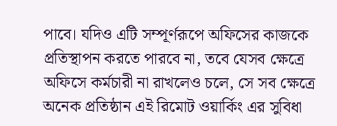পাবে। যদিও এটি সম্পূর্ণরূপে অফিসের কাজকে প্রতিস্থাপন করতে পারবে না, তবে যেসব ক্ষেত্রে অফিসে কর্মচারী না রাখলেও চলে, সে সব ক্ষেত্রে অনেক প্রতিষ্ঠান এই রিমোট ওয়ার্কিং এর সুবিধা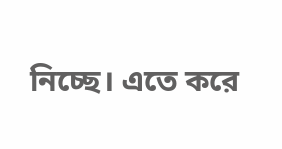নিচ্ছে। এতে করে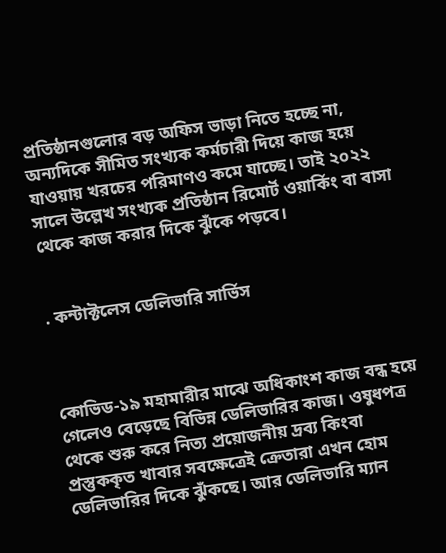প্রতিষ্ঠানগুলোর বড় অফিস ভাড়া নিতে হচ্ছে না, অন্যদিকে সীমিত সংখ্যক কর্মচারী দিয়ে কাজ হয়ে যাওয়ায় খরচের পরিমাণও কমে যাচ্ছে। তাই ২০২২ সালে উল্লেখ সংখ্যক প্রতিষ্ঠান রিমোর্ট ওয়ার্কিং বা বাসা থেকে কাজ করার দিকে ঝুঁকে পড়বে।


. কন্টাক্টলেস ডেলিভারি সার্ভিস



কোভিড-১৯ মহামারীর মাঝে অধিকাংশ কাজ বন্ধ হয়ে গেলেও বেড়েছে বিভিন্ন ডেলিভারির কাজ। ওষুধপত্র থেকে শুরু করে নিত্য প্রয়োজনীয় দ্রব্য কিংবা প্রস্তুককৃত খাবার সবক্ষেত্রেই ক্রেতারা এখন হোম ডেলিভারির দিকে ঝুঁকছে। আর ডেলিভারি ম্যান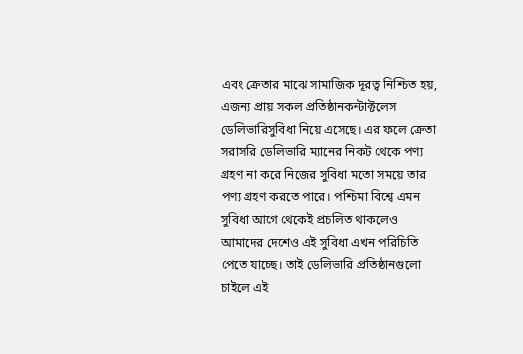এবং ক্রেতার মাঝে সামাজিক দূরত্ব নিশ্চিত হয়, এজন্য প্রায় সকল প্রতিষ্ঠানকন্টাক্টলেস ডেলিভারিসুবিধা নিয়ে এসেছে। এর ফলে ক্রেতা সরাসরি ডেলিভারি ম্যানের নিকট থেকে পণ্য গ্রহণ না করে নিজের সুবিধা মতো সময়ে তার পণ্য গ্রহণ করতে পারে। পশ্চিমা বিশ্বে এমন সুবিধা আগে থেকেই প্রচলিত থাকলেও আমাদের দেশেও এই সুবিধা এখন পরিচিতি পেতে যাচ্ছে। তাই ডেলিভারি প্রতিষ্ঠানগুলো চাইলে এই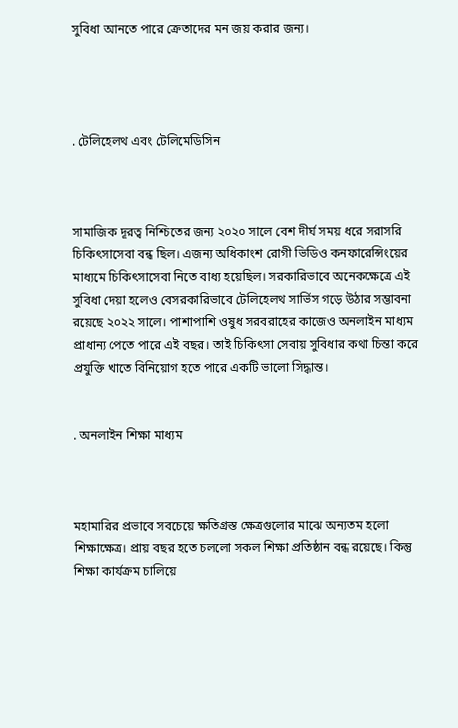সুবিধা আনতে পারে ক্রেতাদের মন জয় করার জন্য।




. টেলিহেলথ এবং টেলিমেডিসিন



সামাজিক দূরত্ব নিশ্চিতের জন্য ২০২০ সালে বেশ দীর্ঘ সময় ধরে সরাসরি চিকিৎসাসেবা বন্ধ ছিল। এজন্য অধিকাংশ রোগী ভিডিও কনফারেন্সিংয়ের মাধ্যমে চিকিৎসাসেবা নিতে বাধ্য হয়েছিল। সরকারিভাবে অনেকক্ষেত্রে এই সুবিধা দেয়া হলেও বেসরকারিভাবে টেলিহেলথ সার্ভিস গড়ে উঠার সম্ভাবনা রয়েছে ২০২২ সালে। পাশাপাশি ওষুধ সরবরাহের কাজেও অনলাইন মাধ্যম প্রাধান্য পেতে পারে এই বছর। তাই চিকিৎসা সেবায় সুবিধার কথা চিন্তা করে প্রযুক্তি খাতে বিনিয়োগ হতে পারে একটি ভালো সিদ্ধান্ত।


. অনলাইন শিক্ষা মাধ্যম



মহামারির প্রভাবে সবচেয়ে ক্ষতিগ্রস্ত ক্ষেত্রগুলোর মাঝে অন্যতম হলো শিক্ষাক্ষেত্র। প্রায় বছর হতে চললো সকল শিক্ষা প্রতিষ্ঠান বন্ধ রয়েছে। কিন্তু শিক্ষা কার্যক্রম চালিয়ে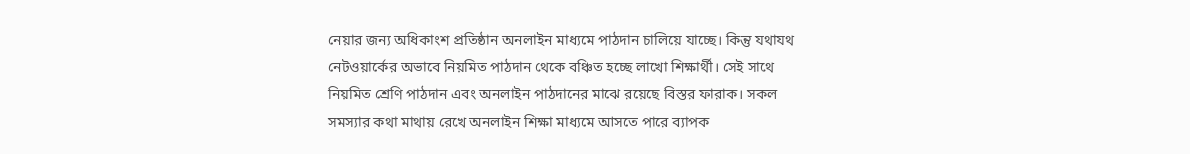নেয়ার জন্য অধিকাংশ প্রতিষ্ঠান অনলাইন মাধ্যমে পাঠদান চালিয়ে যাচ্ছে। কিন্তু যথাযথ নেটওয়ার্কের অভাবে নিয়মিত পাঠদান থেকে বঞ্চিত হচ্ছে লাখো শিক্ষার্থী। সেই সাথে নিয়মিত শ্রেণি পাঠদান এবং অনলাইন পাঠদানের মাঝে রয়েছে বিস্তর ফারাক। সকল সমস্যার কথা মাথায় রেখে অনলাইন শিক্ষা মাধ্যমে আসতে পারে ব্যাপক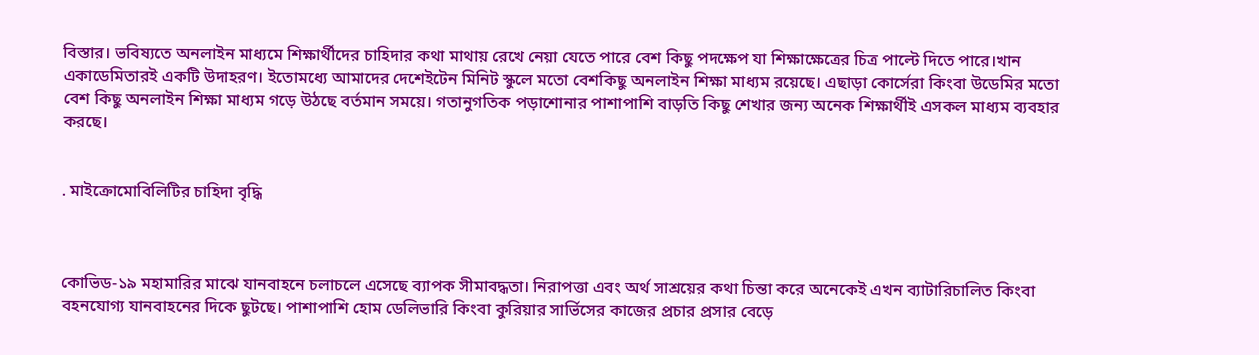বিস্তার। ভবিষ্যতে অনলাইন মাধ্যমে শিক্ষার্থীদের চাহিদার কথা মাথায় রেখে নেয়া যেতে পারে বেশ কিছু পদক্ষেপ যা শিক্ষাক্ষেত্রের চিত্র পাল্টে দিতে পারে।খান একাডেমিতারই একটি উদাহরণ। ইতোমধ্যে আমাদের দেশেইটেন মিনিট স্কুলে মতো বেশকিছু অনলাইন শিক্ষা মাধ্যম রয়েছে। এছাড়া কোর্সেরা কিংবা উডেমির মতো বেশ কিছু অনলাইন শিক্ষা মাধ্যম গড়ে উঠছে বর্তমান সময়ে। গতানুগতিক পড়াশোনার পাশাপাশি বাড়তি কিছু শেখার জন্য অনেক শিক্ষার্থীই এসকল মাধ্যম ব্যবহার করছে।


. মাইক্রোমোবিলিটির চাহিদা বৃদ্ধি



কোভিড-১৯ মহামারির মাঝে যানবাহনে চলাচলে এসেছে ব্যাপক সীমাবদ্ধতা। নিরাপত্তা এবং অর্থ সাশ্রয়ের কথা চিন্তা করে অনেকেই এখন ব্যাটারিচালিত কিংবা বহনযোগ্য যানবাহনের দিকে ছুটছে। পাশাপাশি হোম ডেলিভারি কিংবা কুরিয়ার সার্ভিসের কাজের প্রচার প্রসার বেড়ে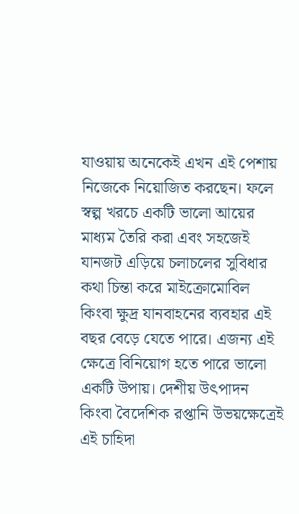যাওয়ায় অনেকেই এখন এই পেশায় নিজেকে নিয়োজিত করছেন। ফলে স্বল্প খরচে একটি ভালো আয়ের মাধ্যম তৈরি করা এবং সহজেই যানজট এড়িয়ে চলাচলের সুবিধার কথা চিন্তা করে মাইক্রোমোবিল কিংবা ক্ষুদ্র যানবাহনের ব্যবহার এই বছর বেড়ে যেতে পারে। এজন্য এই ক্ষেত্রে বিনিয়োগ হতে পারে ভালো একটি উপায়। দেশীয় উৎপাদন কিংবা বৈদেশিক রপ্তানি উভয়ক্ষেত্রেই এই চাহিদা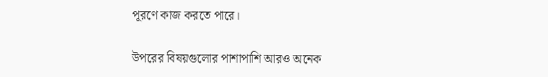পূরণে কাজ করতে পারে।

উপরের বিষয়গুলোর পাশাপাশি আরও অনেক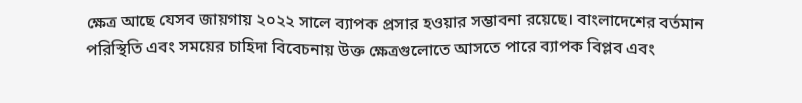ক্ষেত্র আছে যেসব জায়গায় ২০২২ সালে ব্যাপক প্রসার হওয়ার সম্ভাবনা রয়েছে। বাংলাদেশের বর্তমান পরিস্থিতি এবং সময়ের চাহিদা বিবেচনায় উক্ত ক্ষেত্রগুলোতে আসতে পারে ব্যাপক বিপ্লব এবং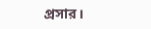প্রসার।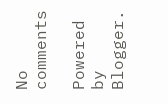No comments

Powered by Blogger.